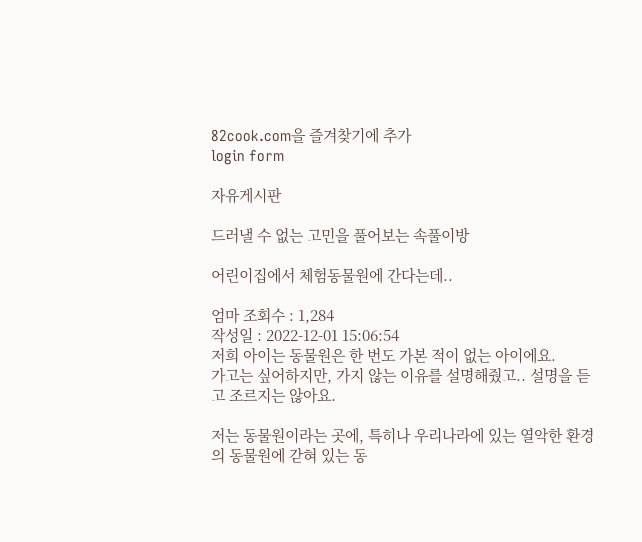82cook.com을 즐겨찾기에 추가
login form

자유게시판

드러낼 수 없는 고민을 풀어보는 속풀이방

어린이집에서 체험동물원에 간다는데..

엄마 조회수 : 1,284
작성일 : 2022-12-01 15:06:54
저희 아이는 동물원은 한 번도 가본 적이 없는 아이에요.
가고는 싶어하지만, 가지 않는 이유를 설명해줬고.. 설명을 듣고 조르지는 않아요.

저는 동물원이라는 곳에, 특히나 우리나라에 있는 열악한 환경의 동물원에 갇혀 있는 동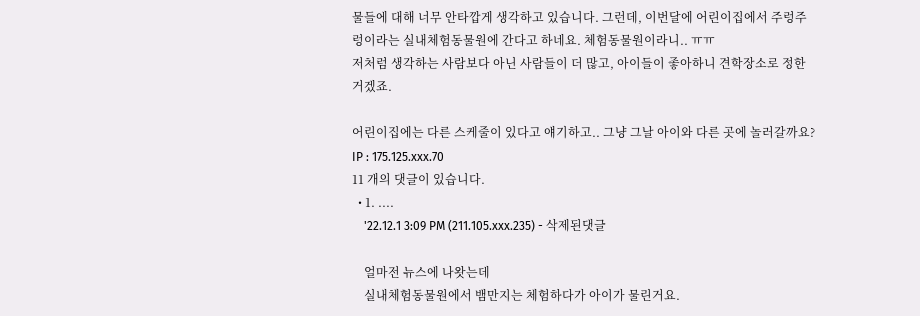물들에 대해 너무 안타깝게 생각하고 있습니다. 그런데, 이번달에 어린이집에서 주렁주렁이라는 실내체험동물원에 간다고 하네요. 체험동물원이라니.. ㅠㅠ
저처럼 생각하는 사람보다 아닌 사람들이 더 많고, 아이들이 좋아하니 견학장소로 정한 거겠죠.

어린이집에는 다른 스케줄이 있다고 얘기하고.. 그냥 그날 아이와 다른 곳에 놀러갈까요?
IP : 175.125.xxx.70
11 개의 댓글이 있습니다.
  • 1. ....
    '22.12.1 3:09 PM (211.105.xxx.235) - 삭제된댓글

    얼마전 뉴스에 나왓는데
    실내체험동물원에서 뱀만지는 체험하다가 아이가 물린거요.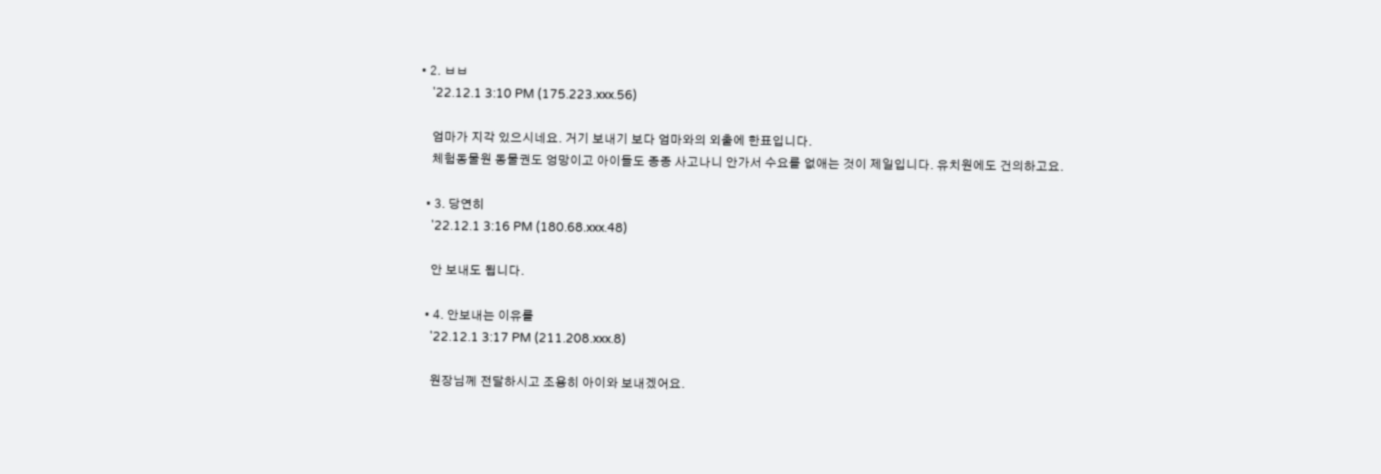• 2. ㅂㅂ
    '22.12.1 3:10 PM (175.223.xxx.56)

    엄마가 지각 있으시네요. 거기 보내기 보다 엄마와의 외출에 한표입니다.
    체험동물원 동물권도 엉망이고 아이들도 종종 사고나니 안가서 수요를 없애는 것이 제일입니다. 유치원에도 건의하고요.

  • 3. 당연히
    '22.12.1 3:16 PM (180.68.xxx.48)

    안 보내도 됩니다.

  • 4. 안보내는 이유를
    '22.12.1 3:17 PM (211.208.xxx.8)

    원장님께 전달하시고 조용히 아이와 보내겠어요.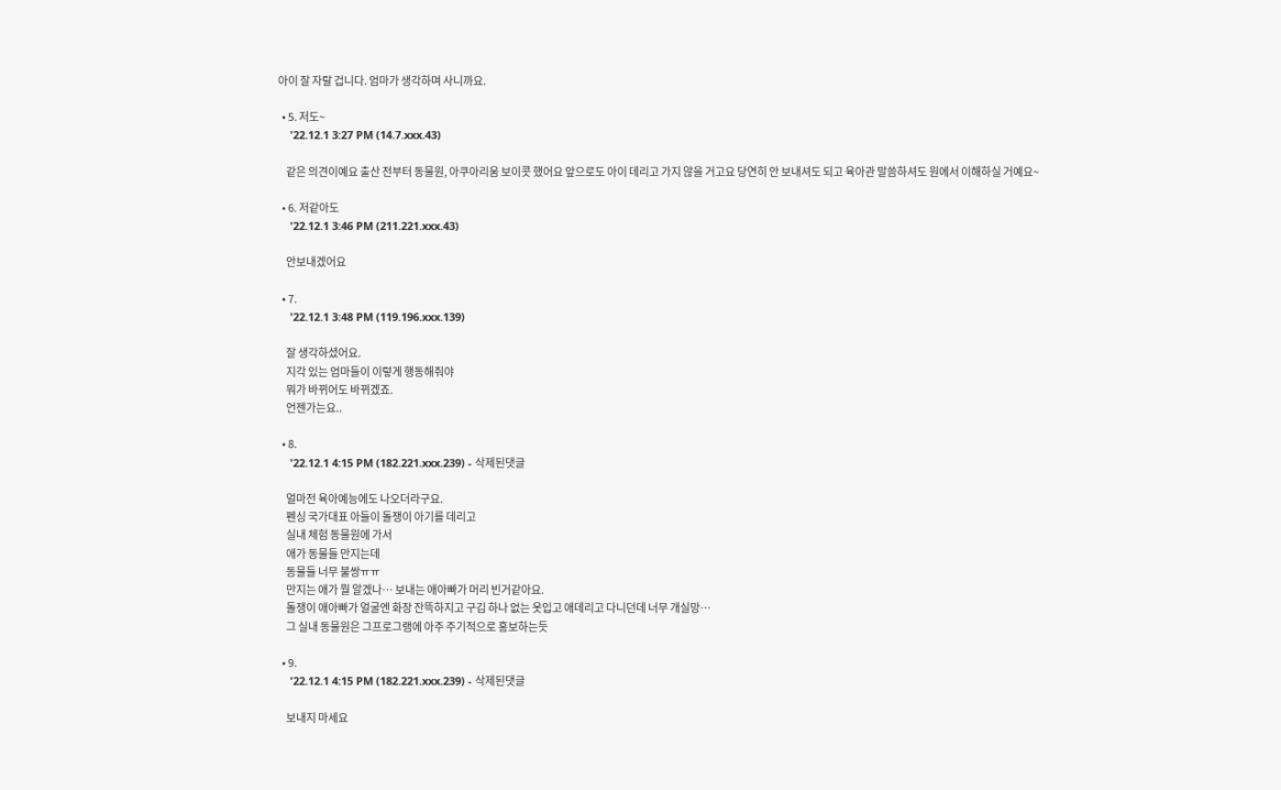아이 잘 자랄 겁니다. 엄마가 생각하며 사니까요.

  • 5. 저도~
    '22.12.1 3:27 PM (14.7.xxx.43)

    같은 의견이예요 출산 전부터 동물원, 아쿠아리움 보이콧 했어요 앞으로도 아이 데리고 가지 않을 거고요 당연히 안 보내셔도 되고 육아관 말씀하셔도 원에서 이해하실 거예요~

  • 6. 저같아도
    '22.12.1 3:46 PM (211.221.xxx.43)

    안보내겠어요

  • 7.
    '22.12.1 3:48 PM (119.196.xxx.139)

    잘 생각하셨어요.
    지각 있는 엄마들이 이렇게 행동해줘야
    뭐가 바뀌어도 바뀌겠죠.
    언젠가는요..

  • 8.
    '22.12.1 4:15 PM (182.221.xxx.239) - 삭제된댓글

    얼마전 육아예능에도 나오더라구요.
    펜싱 국가대표 아들이 돌쟁이 아기를 데리고
    실내 체험 동물원에 가서
    애가 동물들 만지는데
    동물들 너무 불쌍ㅠㅠ
    만지는 애가 뭘 알겠나… 보내는 애아빠가 머리 빈거같아요.
    돌쟁이 애아빠가 얼굴엔 화장 잔뜩하지고 구김 하나 없는 옷입고 애데리고 다니던데 너무 개실망…
    그 실내 동물원은 그프로그램에 아주 주기적으로 홍보하는듯

  • 9.
    '22.12.1 4:15 PM (182.221.xxx.239) - 삭제된댓글

    보내지 마세요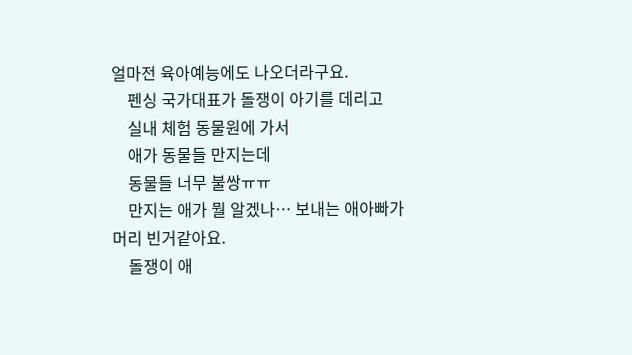얼마전 육아예능에도 나오더라구요.
    펜싱 국가대표가 돌쟁이 아기를 데리고
    실내 체험 동물원에 가서
    애가 동물들 만지는데
    동물들 너무 불쌍ㅠㅠ
    만지는 애가 뭘 알겠나… 보내는 애아빠가 머리 빈거같아요.
    돌쟁이 애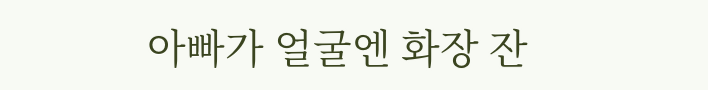아빠가 얼굴엔 화장 잔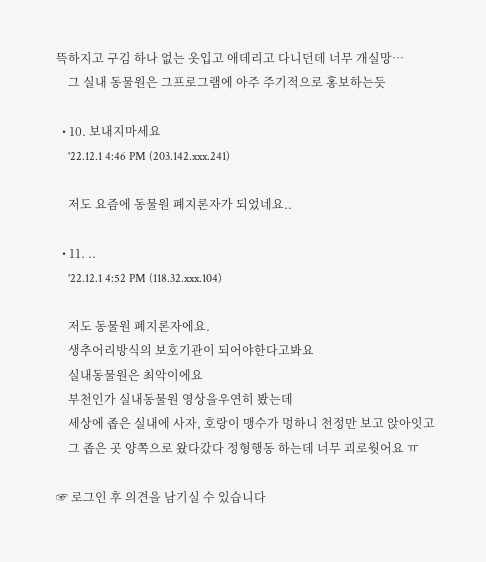뜩하지고 구김 하나 없는 옷입고 애데리고 다니던데 너무 개실망…
    그 실내 동물원은 그프로그램에 아주 주기적으로 홍보하는듯

  • 10. 보내지마세요
    '22.12.1 4:46 PM (203.142.xxx.241)

    저도 요즘에 동물원 폐지론자가 되었네요..

  • 11. ..
    '22.12.1 4:52 PM (118.32.xxx.104)

    저도 동물원 폐지론자에요.
    생추어리방식의 보호기관이 되어야한다고봐요
    실내동물원은 최악이에요
    부천인가 실내동물원 영상을우연히 봤는데
    세상에 좁은 실내에 사자, 호랑이 맹수가 멍하니 천정만 보고 앉아잇고
    그 좁은 곳 양쪽으로 왔다갔다 정형행동 하는데 너무 괴로웟어요 ㅠ

☞ 로그인 후 의견을 남기실 수 있습니다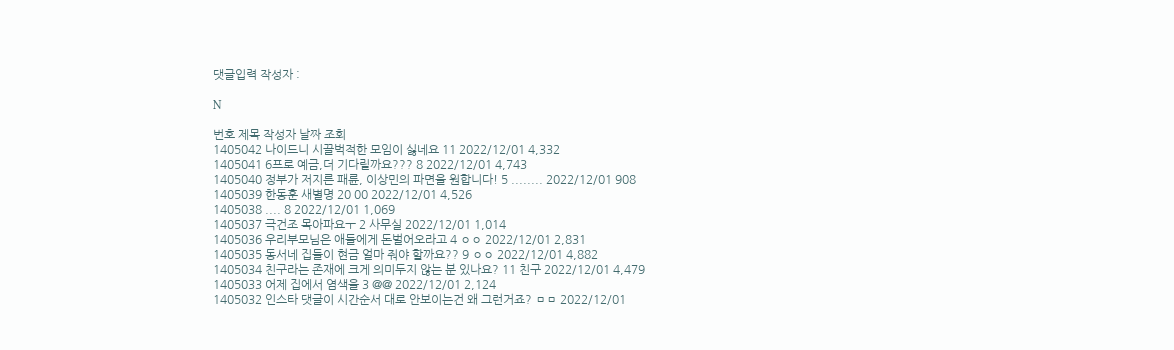댓글입력 작성자 :

N

번호 제목 작성자 날짜 조회
1405042 나이드니 시끌벅적한 모임이 싫네요 11 2022/12/01 4,332
1405041 6프로 예금,더 기다릴까요??? 8 2022/12/01 4,743
1405040 정부가 저지른 패륜, 이상민의 파면을 원합니다! 5 ........ 2022/12/01 908
1405039 한동훈 새별명 20 00 2022/12/01 4,526
1405038 .... 8 2022/12/01 1,069
1405037 극건조 목아파요ㅜ 2 사무실 2022/12/01 1,014
1405036 우리부모님은 애들에게 돈벌어오라고 4 ㅇㅇ 2022/12/01 2,831
1405035 동서네 집들이 현금 얼마 줘야 할까요?? 9 ㅇㅇ 2022/12/01 4,882
1405034 친구라는 존재에 크게 의미두지 않는 분 있나요? 11 친구 2022/12/01 4,479
1405033 어제 집에서 염색을 3 @@ 2022/12/01 2,124
1405032 인스타 댓글이 시간순서 대로 안보이는건 왜 그런거죠? ㅁㅁ 2022/12/01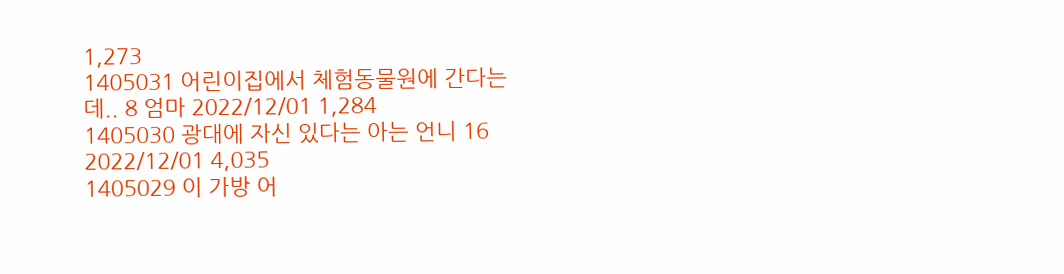1,273
1405031 어린이집에서 체험동물원에 간다는데.. 8 엄마 2022/12/01 1,284
1405030 광대에 자신 있다는 아는 언니 16 2022/12/01 4,035
1405029 이 가방 어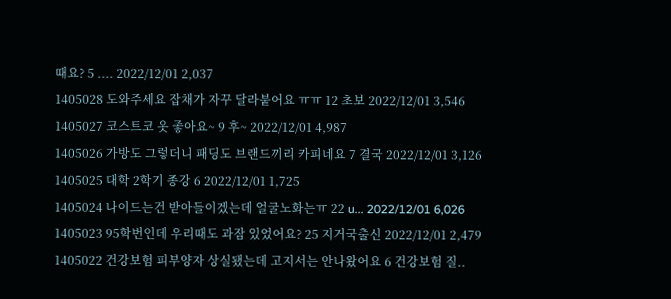때요? 5 .... 2022/12/01 2,037
1405028 도와주세요 잡채가 자꾸 달라붙어요 ㅠㅠ 12 초보 2022/12/01 3,546
1405027 코스트코 옷 좋아요~ 9 후~ 2022/12/01 4,987
1405026 가방도 그렇더니 패딩도 브랜드끼리 카피네요 7 결국 2022/12/01 3,126
1405025 대학 2학기 종강 6 2022/12/01 1,725
1405024 나이드는건 받아들이겠는데 얼굴노화는ㅠ 22 u... 2022/12/01 6,026
1405023 95학번인데 우리때도 과잠 있었어요? 25 지거국출신 2022/12/01 2,479
1405022 건강보험 피부양자 상실됐는데 고지서는 안나왔어요 6 건강보험 질..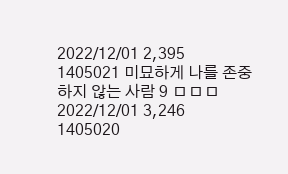2022/12/01 2,395
1405021 미묘하게 나를 존중하지 않는 사람 9 ㅁㅁㅁ 2022/12/01 3,246
1405020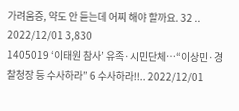가려움증, 약도 안 듣는데 어찌 해야 할까요. 32 .. 2022/12/01 3,830
1405019 ‘이태원 참사’ 유족·시민단체…“이상민·경찰청장 등 수사하라” 6 수사하라!!.. 2022/12/01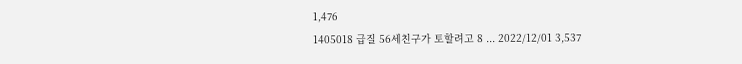1,476
1405018 급질 56세친구가 토할려고 8 ... 2022/12/01 3,537